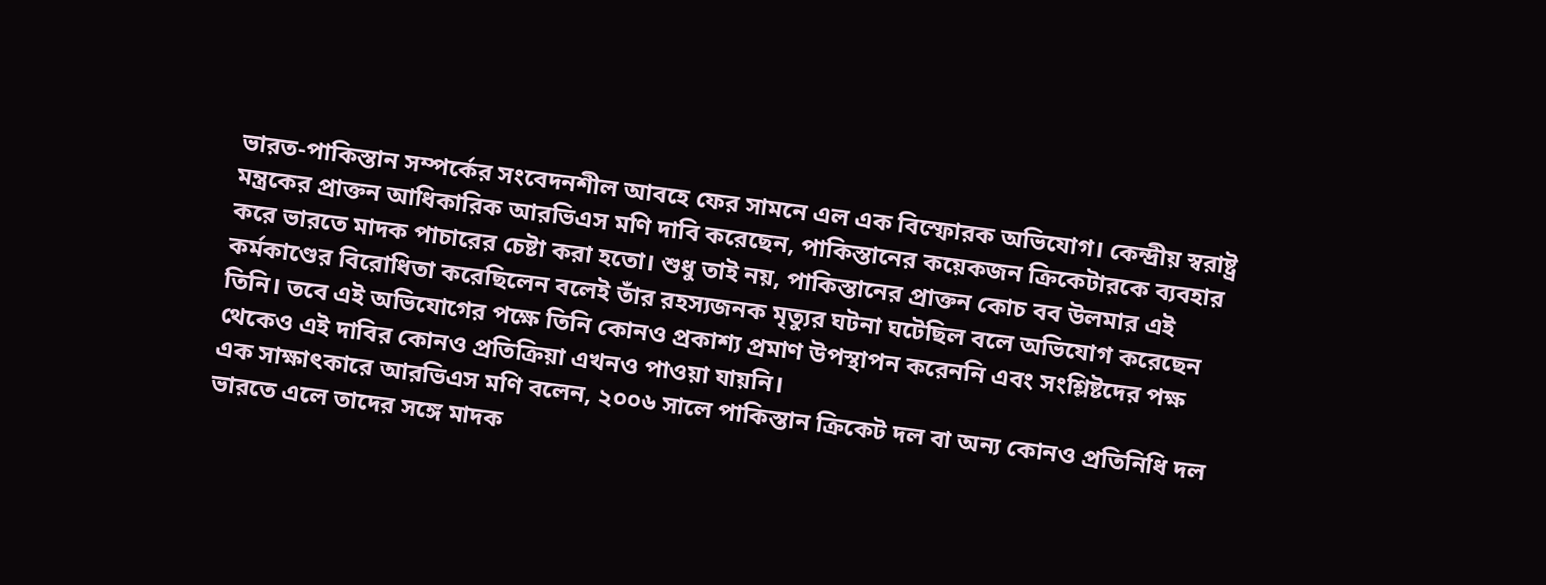ভারত-পাকিস্তান সম্পর্কের সংবেদনশীল আবহে ফের সামনে এল এক বিস্ফোরক অভিযোগ। কেন্দ্রীয় স্বরাষ্ট্র মন্ত্রকের প্রাক্তন আধিকারিক আরভিএস মণি দাবি করেছেন, পাকিস্তানের কয়েকজন ক্রিকেটারকে ব্যবহার করে ভারতে মাদক পাচারের চেষ্টা করা হতো। শুধু তাই নয়, পাকিস্তানের প্রাক্তন কোচ বব উলমার এই কর্মকাণ্ডের বিরোধিতা করেছিলেন বলেই তাঁর রহস্যজনক মৃত্যুর ঘটনা ঘটেছিল বলে অভিযোগ করেছেন তিনি। তবে এই অভিযোগের পক্ষে তিনি কোনও প্রকাশ্য প্রমাণ উপস্থাপন করেননি এবং সংশ্লিষ্টদের পক্ষ থেকেও এই দাবির কোনও প্রতিক্রিয়া এখনও পাওয়া যায়নি।
এক সাক্ষাৎকারে আরভিএস মণি বলেন, ২০০৬ সালে পাকিস্তান ক্রিকেট দল বা অন্য কোনও প্রতিনিধি দল ভারতে এলে তাদের সঙ্গে মাদক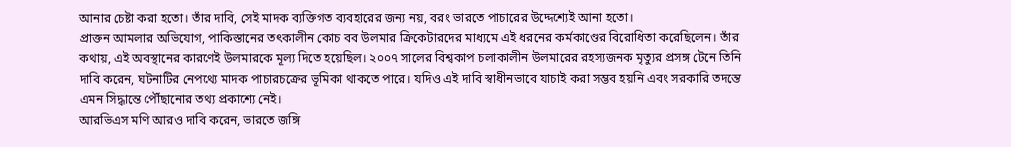আনার চেষ্টা করা হতো। তাঁর দাবি, সেই মাদক ব্যক্তিগত ব্যবহারের জন্য নয়, বরং ভারতে পাচারের উদ্দেশ্যেই আনা হতো।
প্রাক্তন আমলার অভিযোগ, পাকিস্তানের তৎকালীন কোচ বব উলমার ক্রিকেটারদের মাধ্যমে এই ধরনের কর্মকাণ্ডের বিরোধিতা করেছিলেন। তাঁর কথায়, এই অবস্থানের কারণেই উলমারকে মূল্য দিতে হয়েছিল। ২০০৭ সালের বিশ্বকাপ চলাকালীন উলমারের রহস্যজনক মৃত্যুর প্রসঙ্গ টেনে তিনি দাবি করেন, ঘটনাটির নেপথ্যে মাদক পাচারচক্রের ভূমিকা থাকতে পারে। যদিও এই দাবি স্বাধীনভাবে যাচাই করা সম্ভব হয়নি এবং সরকারি তদন্তে এমন সিদ্ধান্তে পৌঁছানোর তথ্য প্রকাশ্যে নেই।
আরভিএস মণি আরও দাবি করেন, ভারতে জঙ্গি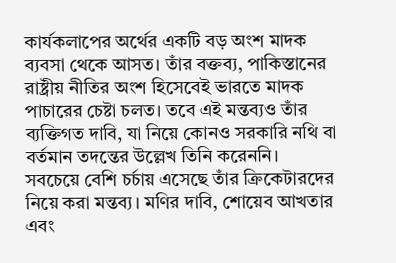কার্যকলাপের অর্থের একটি বড় অংশ মাদক ব্যবসা থেকে আসত। তাঁর বক্তব্য, পাকিস্তানের রাষ্ট্রীয় নীতির অংশ হিসেবেই ভারতে মাদক পাচারের চেষ্টা চলত। তবে এই মন্তব্যও তাঁর ব্যক্তিগত দাবি, যা নিয়ে কোনও সরকারি নথি বা বর্তমান তদন্তের উল্লেখ তিনি করেননি।
সবচেয়ে বেশি চর্চায় এসেছে তাঁর ক্রিকেটারদের নিয়ে করা মন্তব্য। মণির দাবি, শোয়েব আখতার এবং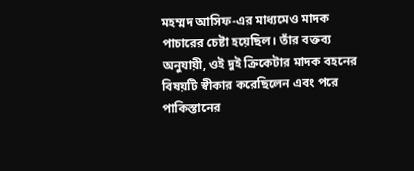মহম্মদ আসিফ-এর মাধ্যমেও মাদক পাচারের চেষ্টা হয়েছিল। তাঁর বক্তব্য অনুযায়ী, ওই দুই ক্রিকেটার মাদক বহনের বিষয়টি স্বীকার করেছিলেন এবং পরে পাকিস্তানের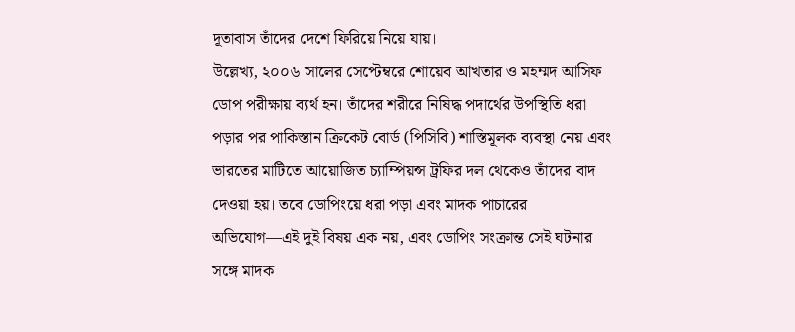দূতাবাস তাঁদের দেশে ফিরিয়ে নিয়ে যায়।
উল্লেখ্য, ২০০৬ সালের সেপ্টেম্বরে শোয়েব আখতার ও মহম্মদ আসিফ ডোপ পরীক্ষায় ব্যর্থ হন। তাঁদের শরীরে নিষিদ্ধ পদার্থের উপস্থিতি ধরা পড়ার পর পাকিস্তান ক্রিকেট বোর্ড (পিসিবি) শাস্তিমূলক ব্যবস্থা নেয় এবং ভারতের মাটিতে আয়োজিত চ্যাম্পিয়ন্স ট্রফির দল থেকেও তাঁদের বাদ দেওয়া হয়। তবে ডোপিংয়ে ধরা পড়া এবং মাদক পাচারের অভিযোগ—এই দুই বিষয় এক নয়, এবং ডোপিং সংক্রান্ত সেই ঘটনার সঙ্গে মাদক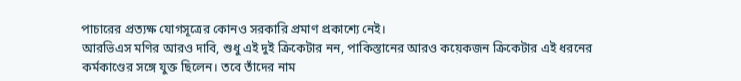পাচারের প্রত্যক্ষ যোগসূত্রের কোনও সরকারি প্রমাণ প্রকাশ্যে নেই।
আরভিএস মণির আরও দাবি, শুধু এই দুই ক্রিকেটার নন, পাকিস্তানের আরও কয়েকজন ক্রিকেটার এই ধরনের কর্মকাণ্ডের সঙ্গে যুক্ত ছিলেন। তবে তাঁদের নাম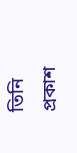তিনি প্রকাশ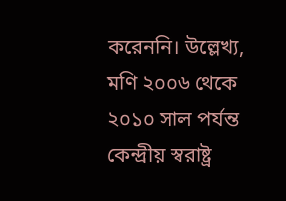করেননি। উল্লেখ্য, মণি ২০০৬ থেকে ২০১০ সাল পর্যন্ত কেন্দ্রীয় স্বরাষ্ট্র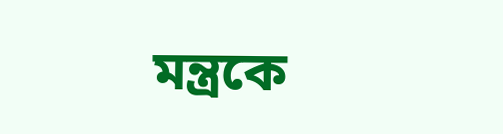মন্ত্রকে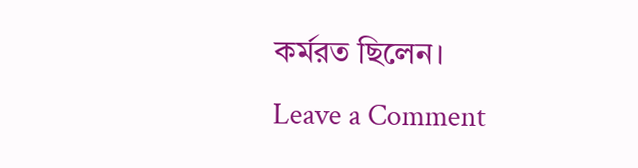কর্মরত ছিলেন।
Leave a Comment